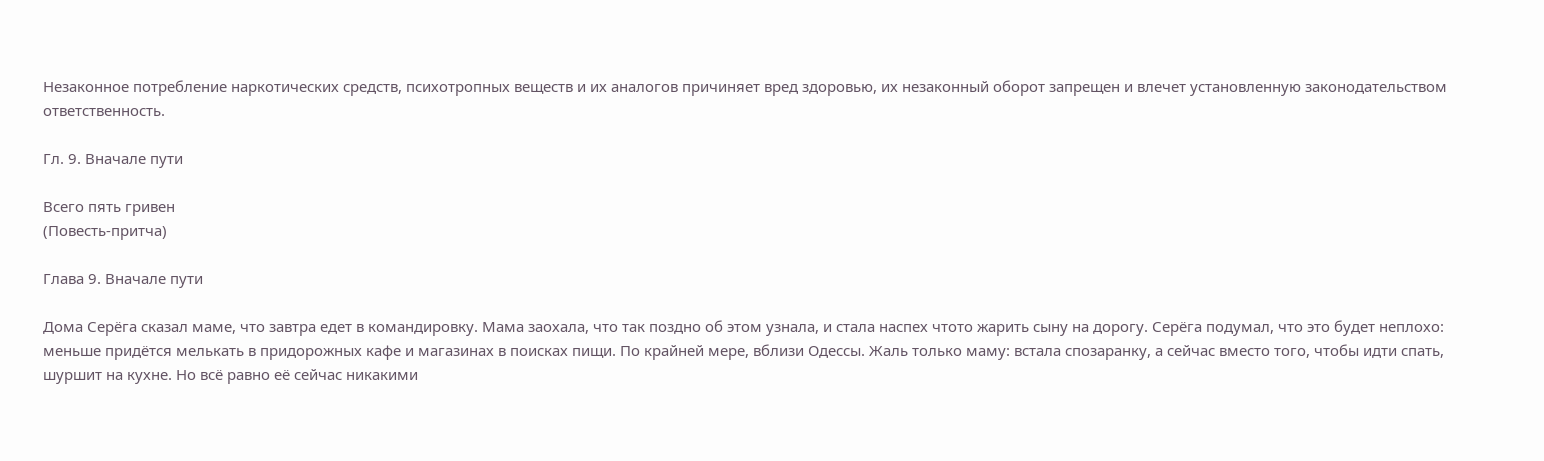Незаконное потребление наркотических средств, психотропных веществ и их аналогов причиняет вред здоровью, их незаконный оборот запрещен и влечет установленную законодательством ответственность.

Гл. 9. Вначале пути

Всего пять гривен
(Повесть-притча)

Глава 9. Вначале пути

Дома Серёга сказал маме, что завтра едет в командировку. Мама заохала, что так поздно об этом узнала, и стала наспех чтото жарить сыну на дорогу. Серёга подумал, что это будет неплохо: меньше придётся мелькать в придорожных кафе и магазинах в поисках пищи. По крайней мере, вблизи Одессы. Жаль только маму: встала спозаранку, а сейчас вместо того, чтобы идти спать, шуршит на кухне. Но всё равно её сейчас никакими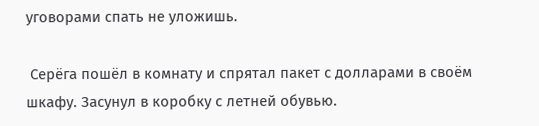уговорами спать не уложишь.

 Серёга пошёл в комнату и спрятал пакет с долларами в своём шкафу. Засунул в коробку с летней обувью.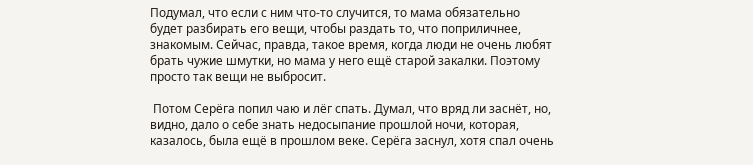Подумал, что если с ним что-то случится, то мама обязательно будет разбирать его вещи, чтобы раздать то, что поприличнее, знакомым. Сейчас, правда, такое время, когда люди не очень любят брать чужие шмутки, но мама у него ещё старой закалки. Поэтому просто так вещи не выбросит.

 Потом Серёга попил чаю и лёг спать. Думал, что вряд ли заснёт, но, видно, дало о себе знать недосыпание прошлой ночи, которая, казалось, была ещё в прошлом веке. Серёга заснул, хотя спал очень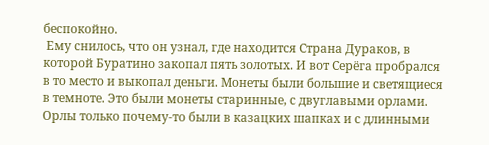беспокойно.
 Ему снилось, что он узнал, где находится Страна Дураков, в которой Буратино закопал пять золотых. И вот Серёга пробрался в то место и выкопал деньги. Монеты были большие и светящиеся в темноте. Это были монеты старинные, с двуглавыми орлами. Орлы только почему-то были в казацких шапках и с длинными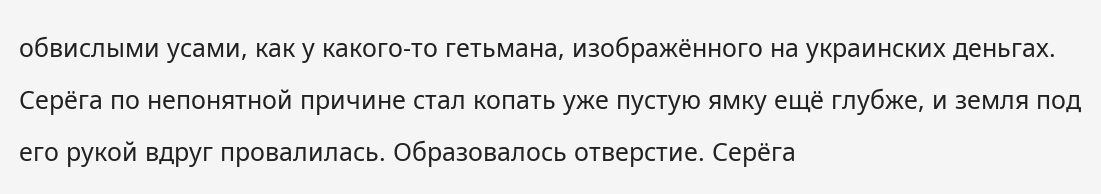обвислыми усами, как у какого-то гетьмана, изображённого на украинских деньгах. Серёга по непонятной причине стал копать уже пустую ямку ещё глубже, и земля под его рукой вдруг провалилась. Образовалось отверстие. Серёга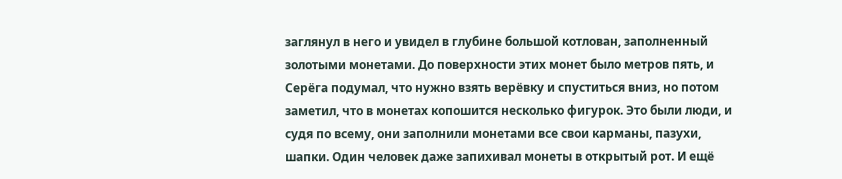заглянул в него и увидел в глубине большой котлован, заполненный золотыми монетами. До поверхности этих монет было метров пять, и Серёга подумал, что нужно взять верёвку и спуститься вниз, но потом заметил, что в монетах копошится несколько фигурок. Это были люди, и судя по всему, они заполнили монетами все свои карманы, пазухи, шапки. Один человек даже запихивал монеты в открытый рот. И ещё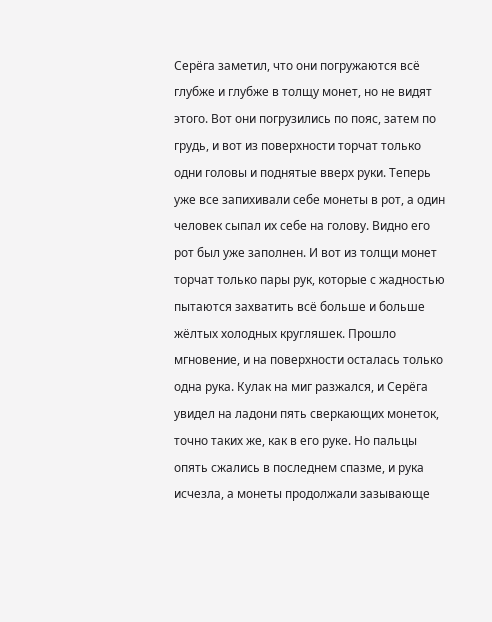Серёга заметил, что они погружаются всё глубже и глубже в толщу монет, но не видят этого. Вот они погрузились по пояс, затем по грудь, и вот из поверхности торчат только одни головы и поднятые вверх руки. Теперь уже все запихивали себе монеты в рот, а один человек сыпал их себе на голову. Видно его рот был уже заполнен. И вот из толщи монет торчат только пары рук, которые с жадностью пытаются захватить всё больше и больше жёлтых холодных кругляшек. Прошло мгновение, и на поверхности осталась только одна рука. Кулак на миг разжался, и Серёга увидел на ладони пять сверкающих монеток, точно таких же, как в его руке. Но пальцы опять сжались в последнем спазме, и рука исчезла, а монеты продолжали зазывающе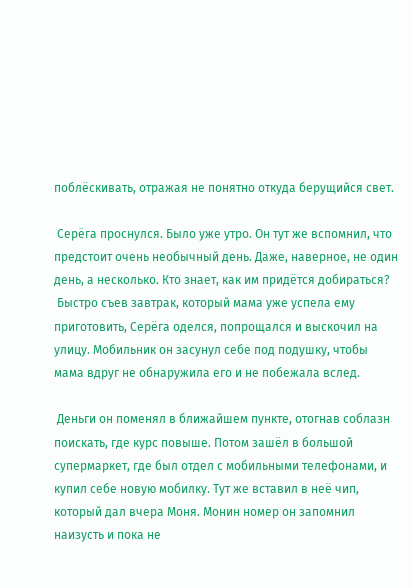поблёскивать, отражая не понятно откуда берущийся свет.

 Серёга проснулся. Было уже утро. Он тут же вспомнил, что предстоит очень необычный день. Даже, наверное, не один день, а несколько. Кто знает, как им придётся добираться?
 Быстро съев завтрак, который мама уже успела ему приготовить, Серёга оделся, попрощался и выскочил на улицу. Мобильник он засунул себе под подушку, чтобы мама вдруг не обнаружила его и не побежала вслед.

 Деньги он поменял в ближайшем пункте, отогнав соблазн поискать, где курс повыше. Потом зашёл в большой супермаркет, где был отдел с мобильными телефонами, и купил себе новую мобилку. Тут же вставил в неё чип, который дал вчера Моня. Монин номер он запомнил наизусть и пока не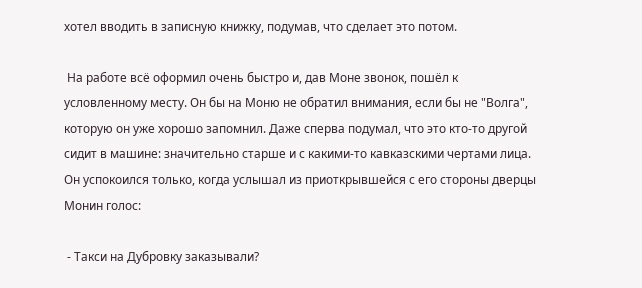хотел вводить в записную книжку, подумав, что сделает это потом.

 На работе всё оформил очень быстро и, дав Моне звонок, пошёл к условленному месту. Он бы на Моню не обратил внимания, если бы не "Волга", которую он уже хорошо запомнил. Даже сперва подумал, что это кто-то другой сидит в машине: значительно старше и с какими-то кавказскими чертами лица. Он успокоился только, когда услышал из приоткрывшейся с его стороны дверцы Монин голос:

 - Такси на Дубровку заказывали?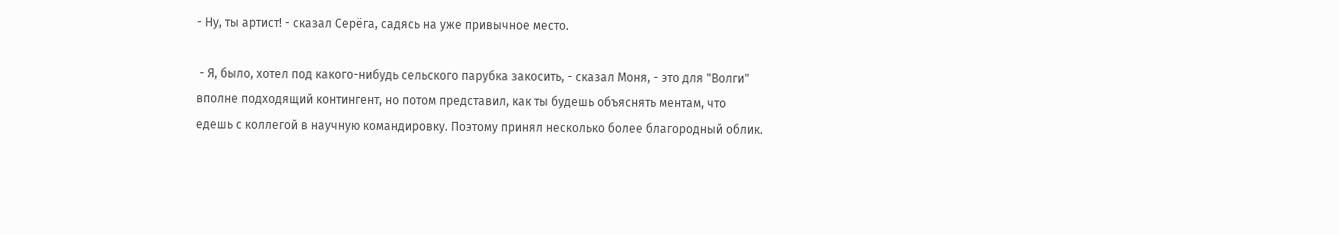- Ну, ты артист! - сказал Серёга, садясь на уже привычное место.

 - Я, было, хотел под какого-нибудь сельского парубка закосить, - сказал Моня, - это для "Волги" вполне подходящий контингент, но потом представил, как ты будешь объяснять ментам, что едешь с коллегой в научную командировку. Поэтому принял несколько более благородный облик.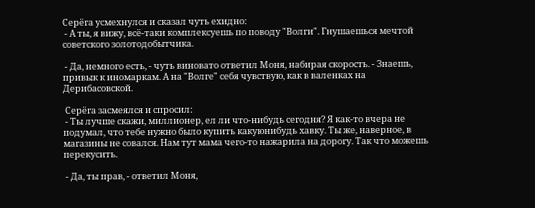Серёга усмехнулся и сказал чуть ехидно:
 - А ты, я вижу, всё-таки комплексуешь по поводу "Волги". Гнушаешься мечтой советского золотодобытчика.

 - Да, немного есть, - чуть виновато ответил Моня, набирая скорость. - Знаешь, привык к иномаркам. А на "Волге" себя чувствую, как в валенках на Дерибасовской.

 Серёга засмеялся и спросил:
 - Ты лучше скажи, миллионер, ел ли что-нибудь сегодня? Я как-то вчера не подумал, что тебе нужно было купить какуюнибудь хавку. Ты же, наверное, в магазины не совался. Нам тут мама чего-то нажарила на дорогу. Так что можешь перекусить.

 - Да, ты прав, - ответил Моня,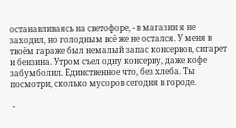останавливаясь на светофоре, - в магазин я не заходил, но голодным всё же не остался. У меня в твоём гараже был немалый запас консервов, сигарет и бензина. Утром съел одну консерву, даже кофе забумболил. Единственное что, без хлеба. Ты посмотри, сколько мусоров сегодня в городе.

 -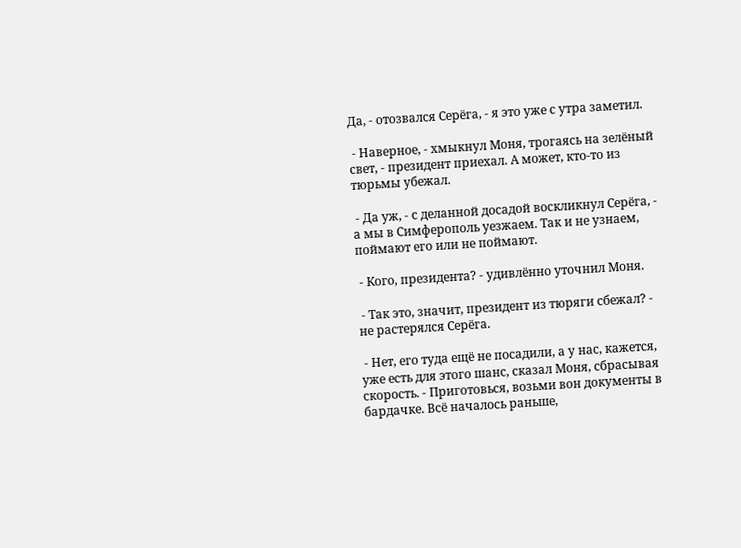Да, - отозвался Серёга, - я это уже с утра заметил.

 - Наверное, - хмыкнул Моня, трогаясь на зелёный свет, - президент приехал. А может, кто-то из тюрьмы убежал.

 - Да уж, - с деланной досадой воскликнул Серёга, - а мы в Симферополь уезжаем. Так и не узнаем, поймают его или не поймают.

 - Кого, президента? - удивлённо уточнил Моня.

 - Так это, значит, президент из тюряги сбежал? - не растерялся Серёга.

 - Нет, его туда ещё не посадили, а у нас, кажется, уже есть для этого шанс, сказал Моня, сбрасывая скорость. - Приготовься, возьми вон документы в бардачке. Всё началось раньше,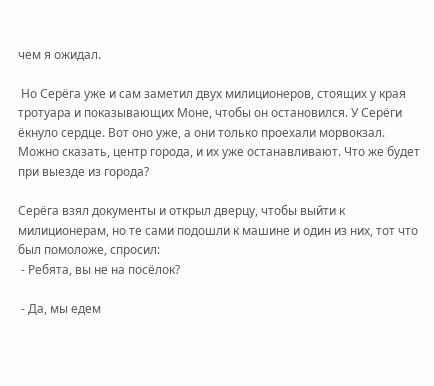чем я ожидал.

 Но Серёга уже и сам заметил двух милиционеров, стоящих у края тротуара и показывающих Моне, чтобы он остановился. У Серёги ёкнуло сердце. Вот оно уже, а они только проехали морвокзал. Можно сказать, центр города, и их уже останавливают. Что же будет при выезде из города?

Серёга взял документы и открыл дверцу, чтобы выйти к милиционерам, но те сами подошли к машине и один из них, тот что был помоложе, спросил:
 - Ребята, вы не на посёлок?

 - Да, мы едем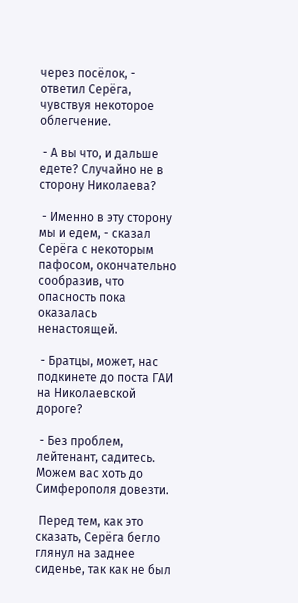через посёлок, - ответил Серёга, чувствуя некоторое облегчение.

 - А вы что, и дальше едете? Случайно не в сторону Николаева?

 - Именно в эту сторону мы и едем, - сказал Серёга с некоторым пафосом, окончательно сообразив, что опасность пока оказалась ненастоящей.

 - Братцы, может, нас подкинете до поста ГАИ на Николаевской дороге?

 - Без проблем, лейтенант, садитесь. Можем вас хоть до Симферополя довезти.

 Перед тем, как это сказать, Серёга бегло глянул на заднее сиденье, так как не был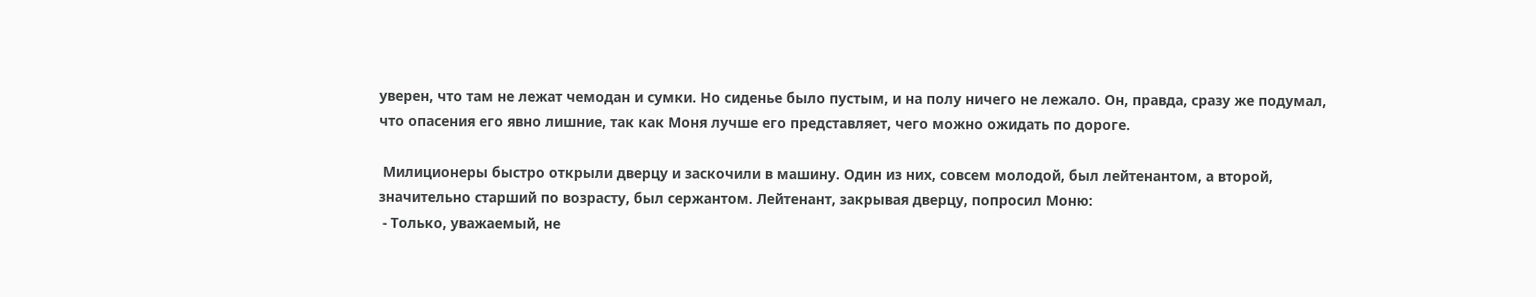уверен, что там не лежат чемодан и сумки. Но сиденье было пустым, и на полу ничего не лежало. Он, правда, сразу же подумал, что опасения его явно лишние, так как Моня лучше его представляет, чего можно ожидать по дороге.

 Милиционеры быстро открыли дверцу и заскочили в машину. Один из них, совсем молодой, был лейтенантом, а второй, значительно старший по возрасту, был сержантом. Лейтенант, закрывая дверцу, попросил Моню:
 - Только, уважаемый, не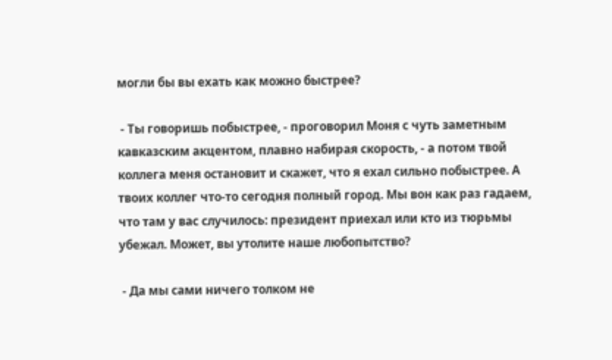могли бы вы ехать как можно быстрее?

 - Ты говоришь побыстрее, - проговорил Моня с чуть заметным кавказским акцентом, плавно набирая скорость, - а потом твой коллега меня остановит и скажет, что я ехал сильно побыстрее. А твоих коллег что-то сегодня полный город. Мы вон как раз гадаем, что там у вас случилось: президент приехал или кто из тюрьмы убежал. Может, вы утолите наше любопытство?

 - Да мы сами ничего толком не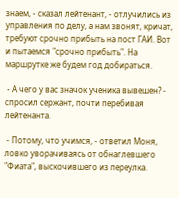знаем, - сказал лейтенант, - отлучились из управления по делу, а нам звонят, кричат, требуют срочно прибыть на пост ГАИ. Вот и пытаемся "срочно прибыть". На маршрутке же будем год добираться.

 - А чего у вас значок ученика вывешен? - спросил сержант, почти перебивая лейтенанта.

 - Потому, что учимся, - ответил Моня, ловко уворачиваясь от обнаглевшего "Фиата", выскочившего из переулка.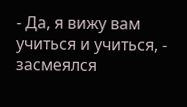- Да, я вижу вам учиться и учиться, - засмеялся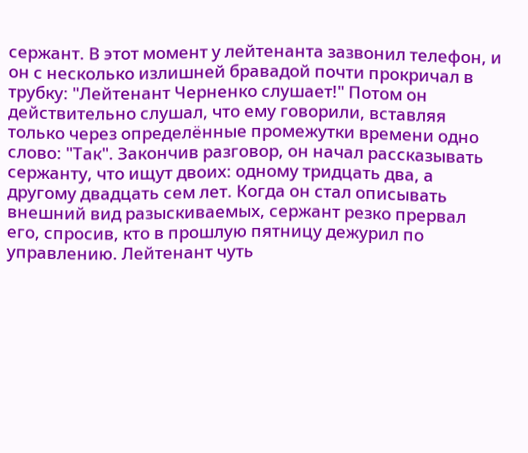сержант. В этот момент у лейтенанта зазвонил телефон, и он с несколько излишней бравадой почти прокричал в трубку: "Лейтенант Черненко слушает!" Потом он действительно слушал, что ему говорили, вставляя только через определённые промежутки времени одно слово: "Так". Закончив разговор, он начал рассказывать сержанту, что ищут двоих: одному тридцать два, а другому двадцать сем лет. Когда он стал описывать внешний вид разыскиваемых, сержант резко прервал его, спросив, кто в прошлую пятницу дежурил по управлению. Лейтенант чуть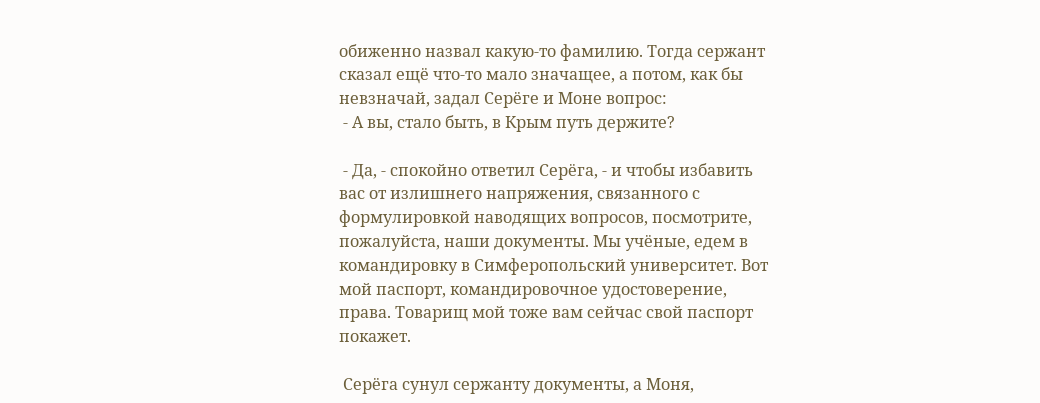обиженно назвал какую-то фамилию. Тогда сержант сказал ещё что-то мало значащее, а потом, как бы невзначай, задал Серёге и Моне вопрос:
 - А вы, стало быть, в Крым путь держите?

 - Да, - спокойно ответил Серёга, - и чтобы избавить вас от излишнего напряжения, связанного с формулировкой наводящих вопросов, посмотрите, пожалуйста, наши документы. Мы учёные, едем в командировку в Симферопольский университет. Вот мой паспорт, командировочное удостоверение, права. Товарищ мой тоже вам сейчас свой паспорт покажет.

 Серёга сунул сержанту документы, а Моня,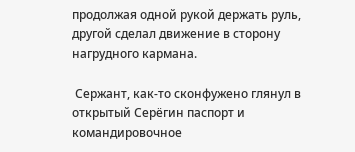продолжая одной рукой держать руль, другой сделал движение в сторону нагрудного кармана.

 Сержант, как-то сконфужено глянул в открытый Серёгин паспорт и командировочное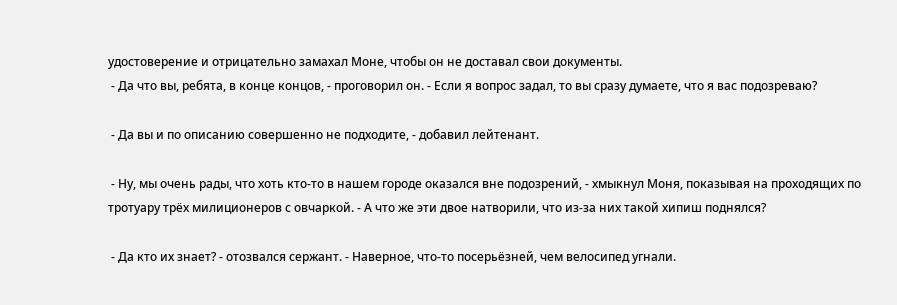удостоверение и отрицательно замахал Моне, чтобы он не доставал свои документы.
 - Да что вы, ребята, в конце концов, - проговорил он. - Если я вопрос задал, то вы сразу думаете, что я вас подозреваю?

 - Да вы и по описанию совершенно не подходите, - добавил лейтенант.

 - Ну, мы очень рады, что хоть кто-то в нашем городе оказался вне подозрений, - хмыкнул Моня, показывая на проходящих по тротуару трёх милиционеров с овчаркой. - А что же эти двое натворили, что из-за них такой хипиш поднялся?

 - Да кто их знает? - отозвался сержант. - Наверное, что-то посерьёзней, чем велосипед угнали.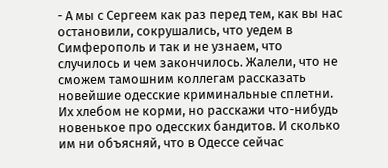- А мы с Сергеем как раз перед тем, как вы нас остановили, сокрушались, что уедем в Симферополь и так и не узнаем, что случилось и чем закончилось. Жалели, что не сможем тамошним коллегам рассказать новейшие одесские криминальные сплетни. Их хлебом не корми, но расскажи что-нибудь новенькое про одесских бандитов. И сколько им ни объясняй, что в Одессе сейчас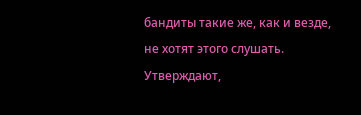бандиты такие же, как и везде, не хотят этого слушать. Утверждают,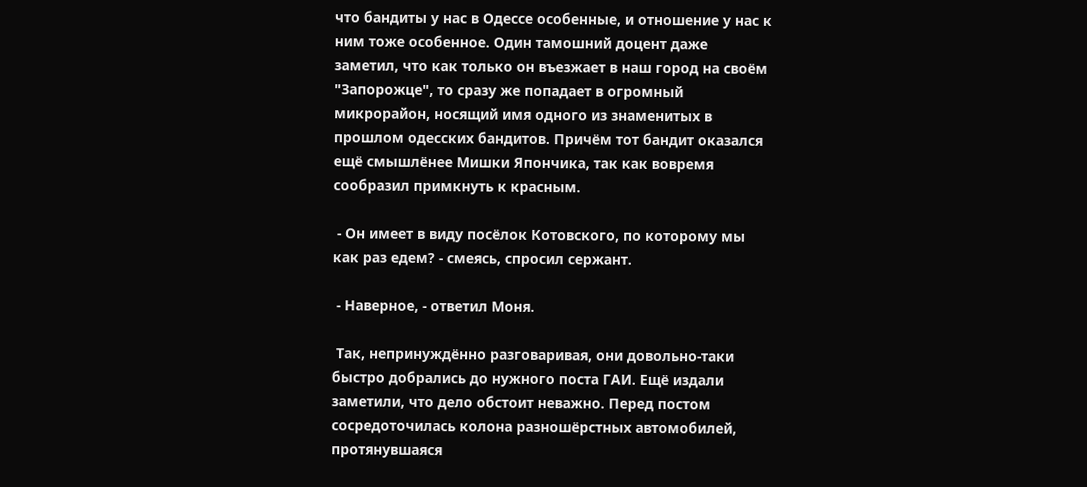что бандиты у нас в Одессе особенные, и отношение у нас к ним тоже особенное. Один тамошний доцент даже заметил, что как только он въезжает в наш город на своём "Запорожце", то сразу же попадает в огромный микрорайон, носящий имя одного из знаменитых в прошлом одесских бандитов. Причём тот бандит оказался ещё смышлёнее Мишки Япончика, так как вовремя сообразил примкнуть к красным.

 - Он имеет в виду посёлок Котовского, по которому мы как раз едем? - смеясь, спросил сержант.

 - Наверное, - ответил Моня.

 Так, непринуждённо разговаривая, они довольно-таки быстро добрались до нужного поста ГАИ. Ещё издали заметили, что дело обстоит неважно. Перед постом сосредоточилась колона разношёрстных автомобилей, протянувшаяся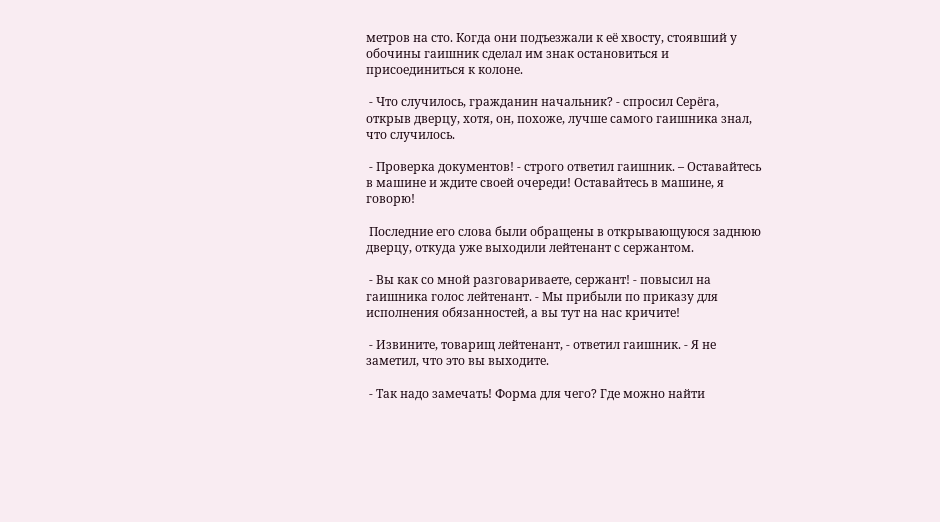метров на сто. Когда они подъезжали к её хвосту, стоявший у обочины гаишник сделал им знак остановиться и присоединиться к колоне.

 - Что случилось, гражданин начальник? - спросил Серёга, открыв дверцу, хотя, он, похоже, лучше самого гаишника знал, что случилось.

 - Проверка документов! - строго ответил гаишник. – Оставайтесь в машине и ждите своей очереди! Оставайтесь в машине, я говорю!

 Последние его слова были обращены в открывающуюся заднюю дверцу, откуда уже выходили лейтенант с сержантом.

 - Вы как со мной разговариваете, сержант! - повысил на гаишника голос лейтенант. - Мы прибыли по приказу для исполнения обязанностей, а вы тут на нас кричите!

 - Извините, товарищ лейтенант, - ответил гаишник. - Я не заметил, что это вы выходите.

 - Так надо замечать! Форма для чего? Где можно найти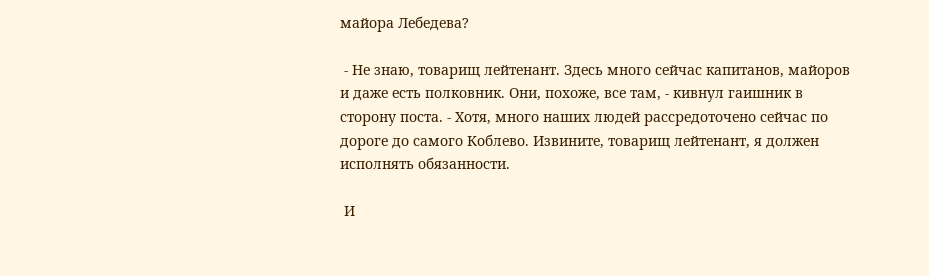майора Лебедева?

 - Не знаю, товарищ лейтенант. Здесь много сейчас капитанов, майоров и даже есть полковник. Они, похоже, все там, - кивнул гаишник в сторону поста. - Хотя, много наших людей рассредоточено сейчас по дороге до самого Коблево. Извините, товарищ лейтенант, я должен исполнять обязанности.

 И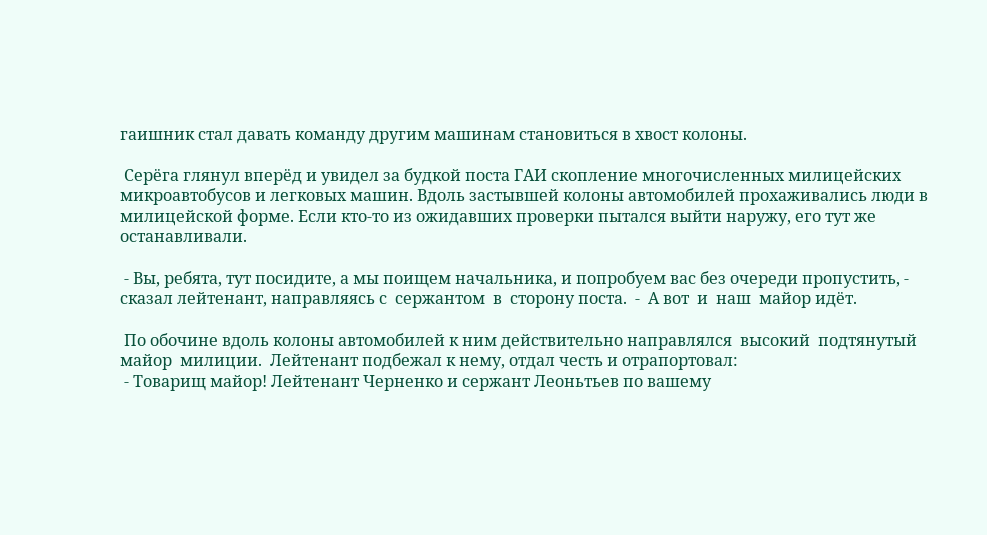гаишник стал давать команду другим машинам становиться в хвост колоны.

 Серёга глянул вперёд и увидел за будкой поста ГАИ скопление многочисленных милицейских микроавтобусов и легковых машин. Вдоль застывшей колоны автомобилей прохаживались люди в милицейской форме. Если кто-то из ожидавших проверки пытался выйти наружу, его тут же останавливали.

 - Вы, ребята, тут посидите, а мы поищем начальника, и попробуем вас без очереди пропустить, - сказал лейтенант, направляясь с  сержантом  в  сторону поста.  -  А вот  и  наш  майор идёт.

 По обочине вдоль колоны автомобилей к ним действительно направлялся  высокий  подтянутый  майор  милиции.  Лейтенант подбежал к нему, отдал честь и отрапортовал:
 - Товарищ майор! Лейтенант Черненко и сержант Леоньтьев по вашему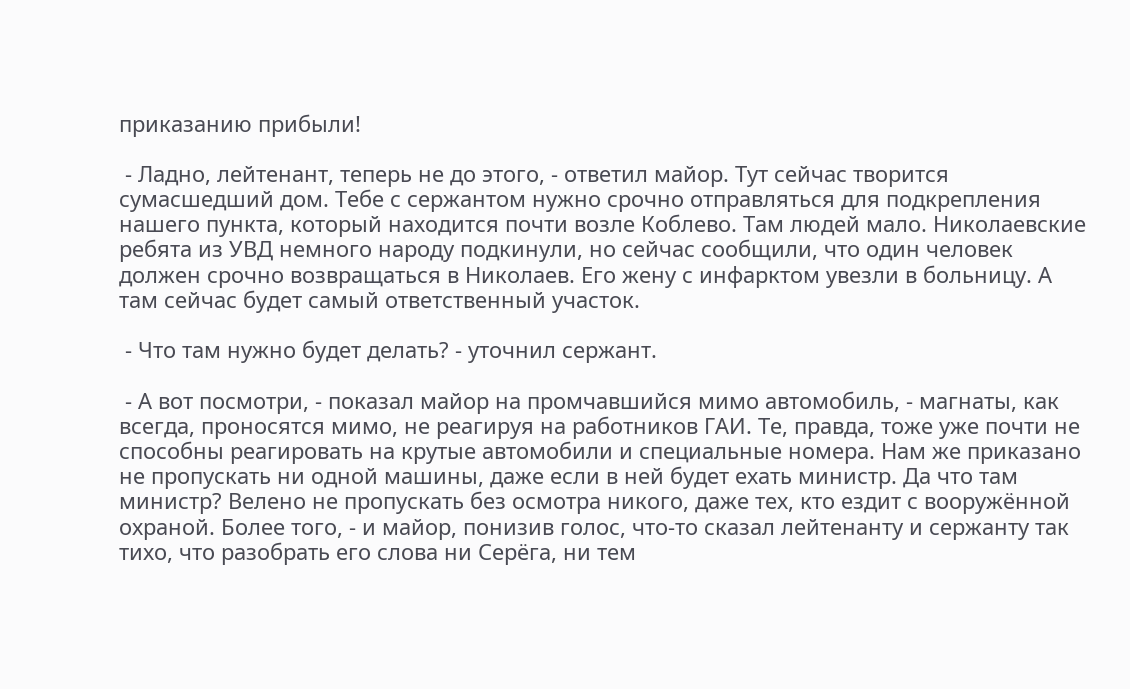приказанию прибыли!

 - Ладно, лейтенант, теперь не до этого, - ответил майор. Тут сейчас творится сумасшедший дом. Тебе с сержантом нужно срочно отправляться для подкрепления нашего пункта, который находится почти возле Коблево. Там людей мало. Николаевские ребята из УВД немного народу подкинули, но сейчас сообщили, что один человек должен срочно возвращаться в Николаев. Его жену с инфарктом увезли в больницу. А там сейчас будет самый ответственный участок.

 - Что там нужно будет делать? - уточнил сержант.

 - А вот посмотри, - показал майор на промчавшийся мимо автомобиль, - магнаты, как всегда, проносятся мимо, не реагируя на работников ГАИ. Те, правда, тоже уже почти не способны реагировать на крутые автомобили и специальные номера. Нам же приказано не пропускать ни одной машины, даже если в ней будет ехать министр. Да что там министр? Велено не пропускать без осмотра никого, даже тех, кто ездит с вооружённой охраной. Более того, - и майор, понизив голос, что-то сказал лейтенанту и сержанту так тихо, что разобрать его слова ни Серёга, ни тем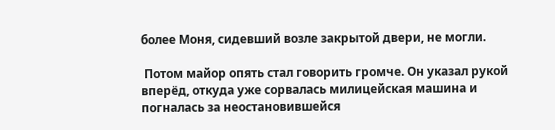более Моня, сидевший возле закрытой двери, не могли.

 Потом майор опять стал говорить громче. Он указал рукой вперёд, откуда уже сорвалась милицейская машина и погналась за неостановившейся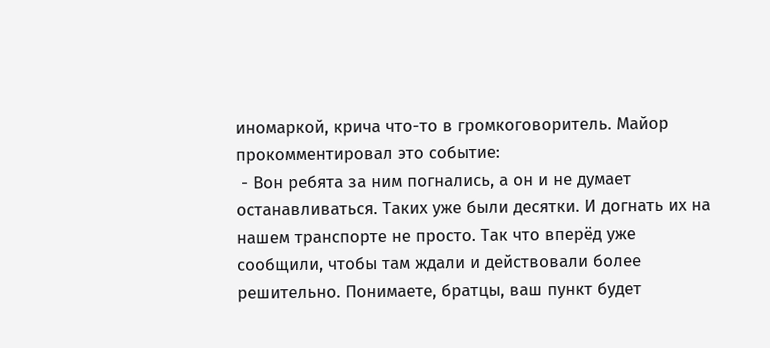иномаркой, крича что-то в громкоговоритель. Майор прокомментировал это событие:
 - Вон ребята за ним погнались, а он и не думает останавливаться. Таких уже были десятки. И догнать их на нашем транспорте не просто. Так что вперёд уже сообщили, чтобы там ждали и действовали более решительно. Понимаете, братцы, ваш пункт будет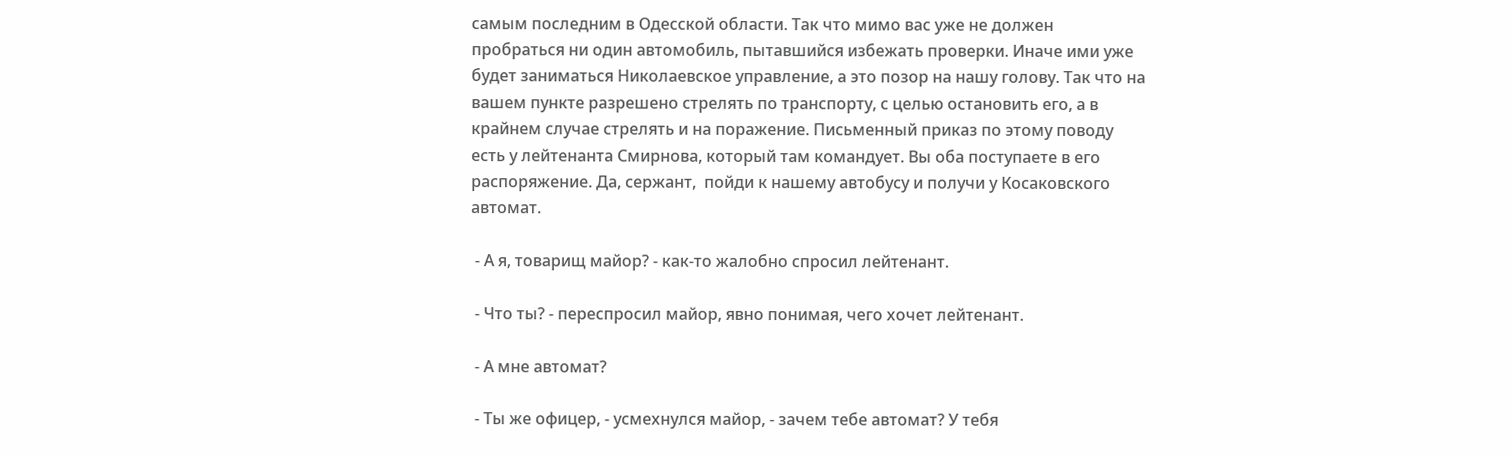самым последним в Одесской области. Так что мимо вас уже не должен пробраться ни один автомобиль, пытавшийся избежать проверки. Иначе ими уже будет заниматься Николаевское управление, а это позор на нашу голову. Так что на вашем пункте разрешено стрелять по транспорту, с целью остановить его, а в крайнем случае стрелять и на поражение. Письменный приказ по этому поводу есть у лейтенанта Смирнова, который там командует. Вы оба поступаете в его распоряжение. Да, сержант,  пойди к нашему автобусу и получи у Косаковского автомат.

 - А я, товарищ майор? - как-то жалобно спросил лейтенант.

 - Что ты? - переспросил майор, явно понимая, чего хочет лейтенант.

 - А мне автомат?

 - Ты же офицер, - усмехнулся майор, - зачем тебе автомат? У тебя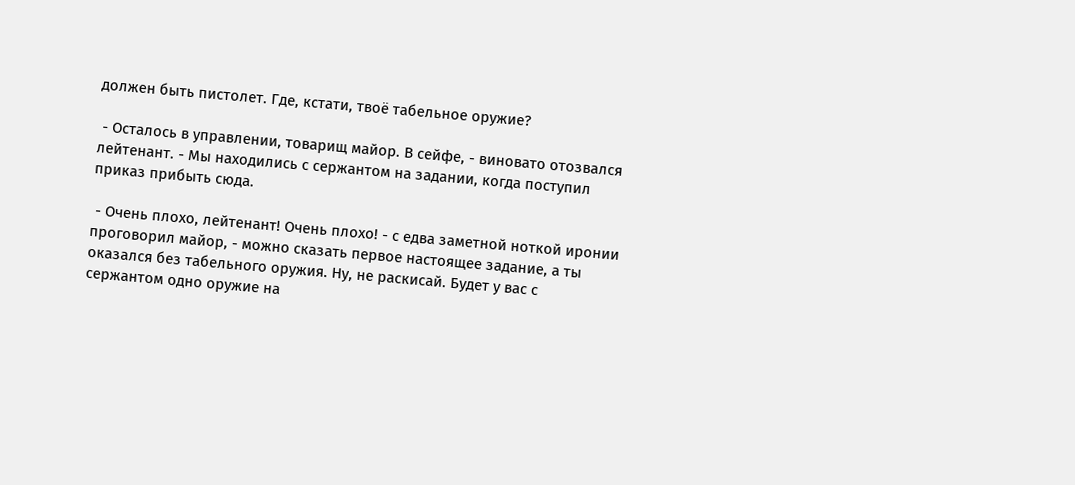должен быть пистолет. Где, кстати, твоё табельное оружие?

 - Осталось в управлении, товарищ майор. В сейфе, - виновато отозвался лейтенант. - Мы находились с сержантом на задании, когда поступил приказ прибыть сюда.

 - Очень плохо, лейтенант! Очень плохо! - с едва заметной ноткой иронии проговорил майор, - можно сказать первое настоящее задание, а ты оказался без табельного оружия. Ну, не раскисай. Будет у вас с сержантом одно оружие на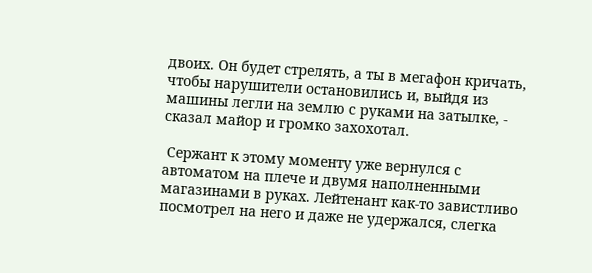двоих. Он будет стрелять, а ты в мегафон кричать, чтобы нарушители остановились и, выйдя из машины легли на землю с руками на затылке, - сказал майор и громко захохотал.

 Сержант к этому моменту уже вернулся с автоматом на плече и двумя наполненными магазинами в руках. Лейтенант как-то завистливо посмотрел на него и даже не удержался, слегка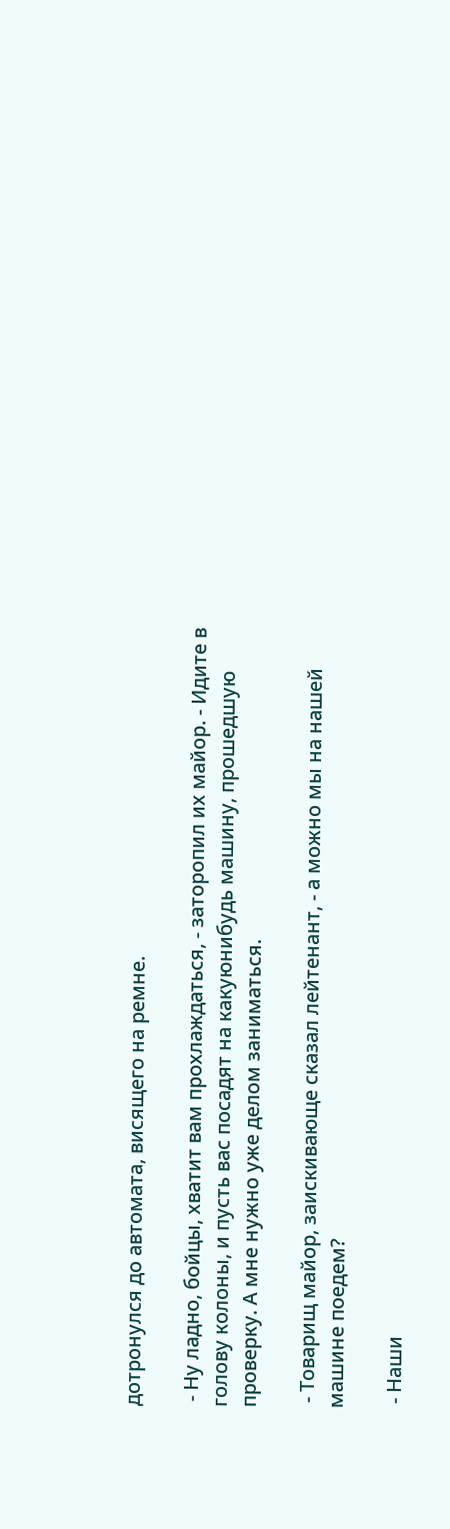дотронулся до автомата, висящего на ремне.

 - Ну ладно, бойцы, хватит вам прохлаждаться, - заторопил их майор. - Идите в голову колоны, и пусть вас посадят на какуюнибудь машину, прошедшую проверку. А мне нужно уже делом заниматься.

 - Товарищ майор, заискивающе сказал лейтенант, - а можно мы на нашей машине поедем?

 - Наши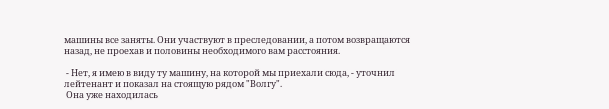машины все заняты. Они участвуют в преследовании, а потом возвращаются назад, не проехав и половины необходимого вам расстояния.

 - Нет, я имею в виду ту машину, на которой мы приехали сюда, - уточнил лейтенант и показал на стоящую рядом "Волгу".
 Она уже находилась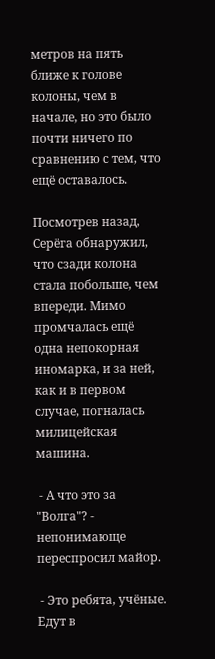метров на пять ближе к голове колоны, чем в начале, но это было почти ничего по сравнению с тем, что ещё оставалось.

Посмотрев назад, Серёга обнаружил, что сзади колона стала побольше, чем впереди. Мимо промчалась ещё одна непокорная иномарка, и за ней, как и в первом случае, погналась милицейская машина.

 - А что это за "Волга"? - непонимающе переспросил майор.

 - Это ребята, учёные. Едут в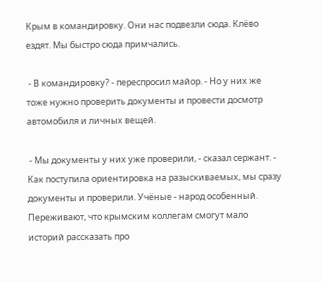Крым в командировку. Они нас подвезли сюда. Клёво ездят. Мы быстро сюда примчались.

 - В командировку? - переспросил майор. - Но у них же тоже нужно проверить документы и провести досмотр автомобиля и личных вещей.

 - Мы документы у них уже проверили, - сказал сержант. - Как поступила ориентировка на разыскиваемых, мы сразу документы и проверили. Учёные - народ особенный. Переживают, что крымским коллегам смогут мало историй рассказать про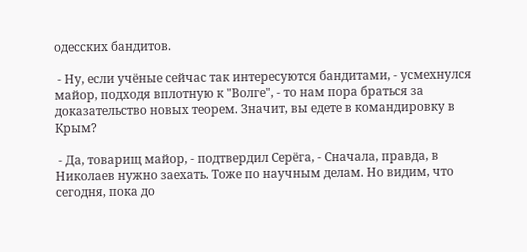одесских бандитов.

 - Ну, если учёные сейчас так интересуются бандитами, - усмехнулся майор, подходя вплотную к "Волге", - то нам пора браться за доказательство новых теорем. Значит, вы едете в командировку в Крым?

 - Да, товарищ майор, - подтвердил Серёга, - Сначала, правда, в Николаев нужно заехать. Тоже по научным делам. Но видим, что сегодня, пока до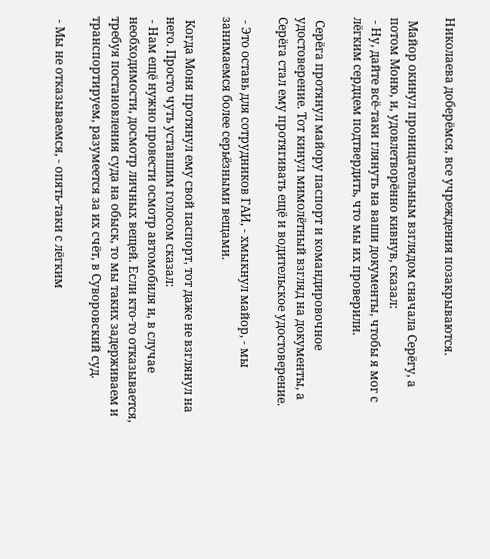Николаева доберёмся, все учреждения позакрываются.

 Майор окинул проницательным взглядом сначала Серёгу, а потом Моню, и, удовлетворённо кивнув, сказал:
 - Ну, дайте всё-таки глянуть на ваши документы, чтобы я мог с лёгким сердцем подтвердить, что мы их проверили.

 Серёга протянул майору паспорт и командировочное удостоверение. Тот кинул мимолётный взгляд на документы, а Серёга стал ему протягивать ещё и водительское удостоверение.

 - Это оставь для сотрудников ГАИ, - хмыкнул майор, - мы занимаемся более серьёзными вещами.

 Когда Моня протянул ему свой паспорт, тот даже не взглянул на него. Просто чуть уставшим голосом сказал:
 - Нам ещё нужно провести осмотр автомобиля и, в случае необходимости, досмотр личных вещей. Если кто-то отказывается, требуя постановления суда на обыск, то мы таких задерживаем и транспортируем, разумеется за их счёт, в Суворовский суд.

 - Мы не отказываемся, - опять-таки с лёгким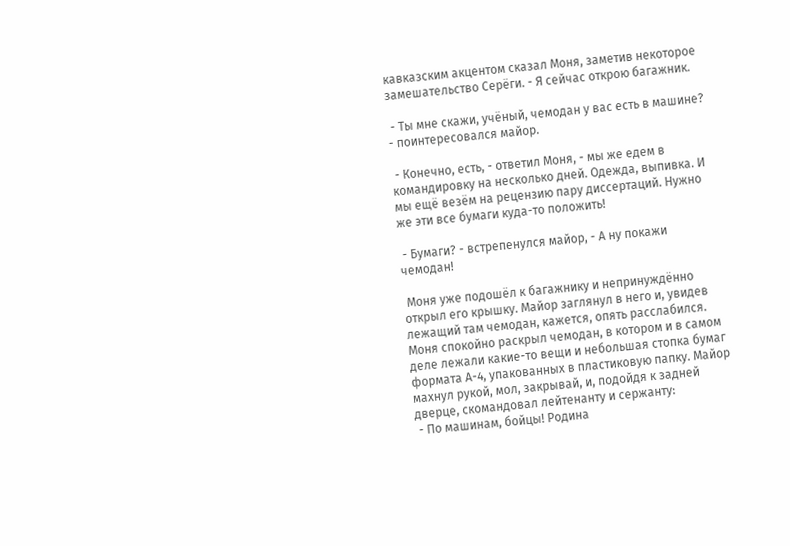кавказским акцентом сказал Моня, заметив некоторое замешательство Серёги. - Я сейчас открою багажник.

 - Ты мне скажи, учёный, чемодан у вас есть в машине? - поинтересовался майор.

 - Конечно, есть, - ответил Моня, - мы же едем в командировку на несколько дней. Одежда, выпивка. И мы ещё везём на рецензию пару диссертаций. Нужно же эти все бумаги куда-то положить!

 - Бумаги? - встрепенулся майор, - А ну покажи чемодан!

 Моня уже подошёл к багажнику и непринуждённо открыл его крышку. Майор заглянул в него и, увидев лежащий там чемодан, кажется, опять расслабился. Моня спокойно раскрыл чемодан, в котором и в самом деле лежали какие-то вещи и небольшая стопка бумаг формата А-4, упакованных в пластиковую папку. Майор махнул рукой, мол, закрывай, и, подойдя к задней дверце, скомандовал лейтенанту и сержанту:
 - По машинам, бойцы! Родина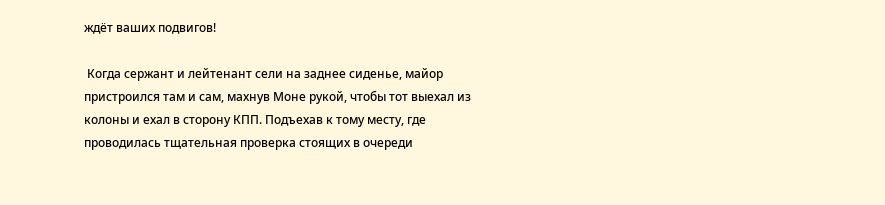ждёт ваших подвигов!

 Когда сержант и лейтенант сели на заднее сиденье, майор пристроился там и сам, махнув Моне рукой, чтобы тот выехал из колоны и ехал в сторону КПП. Подъехав к тому месту, где проводилась тщательная проверка стоящих в очереди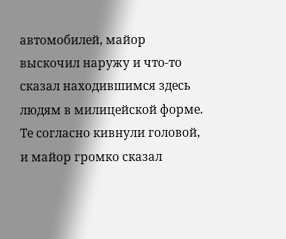автомобилей, майор выскочил наружу и что-то сказал находившимся здесь людям в милицейской форме. Те согласно кивнули головой, и майор громко сказал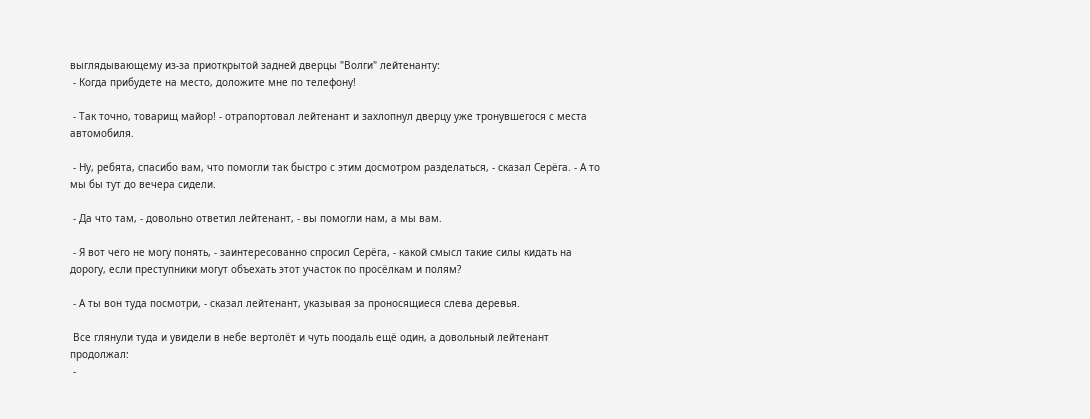выглядывающему из-за приоткрытой задней дверцы "Волги" лейтенанту:
 - Когда прибудете на место, доложите мне по телефону!

 - Так точно, товарищ майор! - отрапортовал лейтенант и захлопнул дверцу уже тронувшегося с места автомобиля.

 - Ну, ребята, спасибо вам, что помогли так быстро с этим досмотром разделаться, - сказал Серёга. - А то мы бы тут до вечера сидели.

 - Да что там, - довольно ответил лейтенант, - вы помогли нам, а мы вам.

 - Я вот чего не могу понять, - заинтересованно спросил Серёга, - какой смысл такие силы кидать на дорогу, если преступники могут объехать этот участок по просёлкам и полям?

 - А ты вон туда посмотри, - сказал лейтенант, указывая за проносящиеся слева деревья.

 Все глянули туда и увидели в небе вертолёт и чуть поодаль ещё один, а довольный лейтенант продолжал:
 -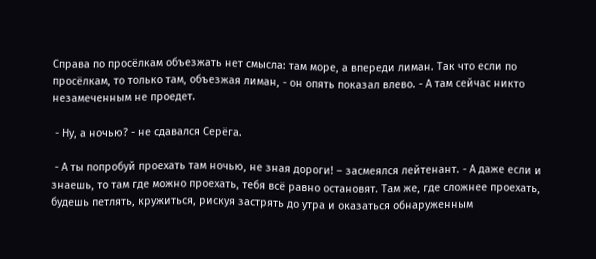Справа по просёлкам объезжать нет смысла: там море, а впереди лиман. Так что если по просёлкам, то только там, объезжая лиман, - он опять показал влево. - А там сейчас никто незамеченным не проедет.

 - Ну, а ночью? - не сдавался Серёга.

 - А ты попробуй проехать там ночью, не зная дороги! – засмеялся лейтенант. - А даже если и знаешь, то там где можно проехать, тебя всё равно остановят. Там же, где сложнее проехать, будешь петлять, кружиться, рискуя застрять до утра и оказаться обнаруженным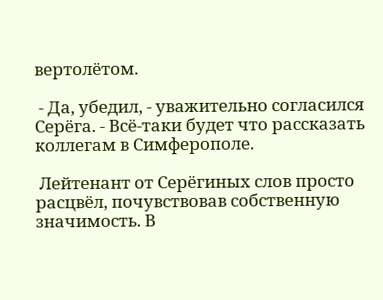вертолётом.

 - Да, убедил, - уважительно согласился Серёга. - Всё-таки будет что рассказать коллегам в Симферополе.

 Лейтенант от Серёгиных слов просто расцвёл, почувствовав собственную значимость. В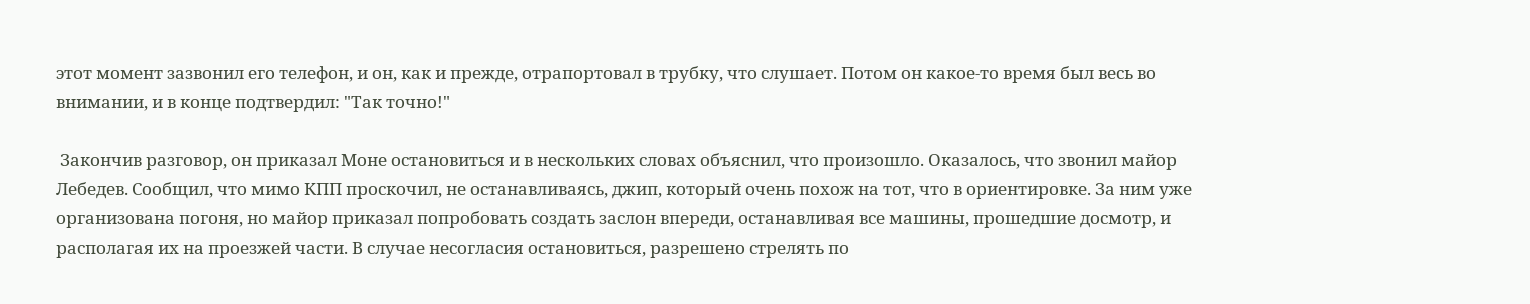этот момент зазвонил его телефон, и он, как и прежде, отрапортовал в трубку, что слушает. Потом он какое-то время был весь во внимании, и в конце подтвердил: "Так точно!"

 Закончив разговор, он приказал Моне остановиться и в нескольких словах объяснил, что произошло. Оказалось, что звонил майор Лебедев. Сообщил, что мимо КПП проскочил, не останавливаясь, джип, который очень похож на тот, что в ориентировке. За ним уже организована погоня, но майор приказал попробовать создать заслон впереди, останавливая все машины, прошедшие досмотр, и располагая их на проезжей части. В случае несогласия остановиться, разрешено стрелять по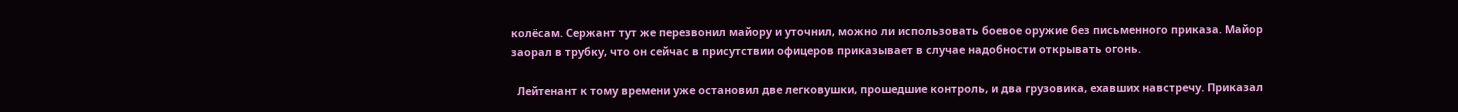колёсам. Сержант тут же перезвонил майору и уточнил, можно ли использовать боевое оружие без письменного приказа. Майор заорал в трубку, что он сейчас в присутствии офицеров приказывает в случае надобности открывать огонь.

  Лейтенант к тому времени уже остановил две легковушки, прошедшие контроль, и два грузовика, ехавших навстречу. Приказал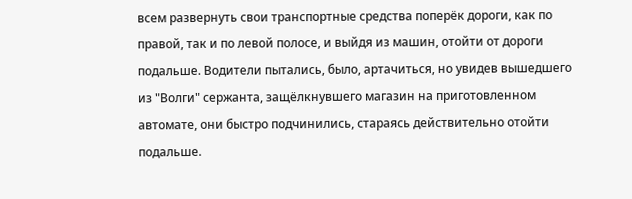всем развернуть свои транспортные средства поперёк дороги, как по правой, так и по левой полосе, и выйдя из машин, отойти от дороги подальше. Водители пытались, было, артачиться, но увидев вышедшего из "Волги" сержанта, защёлкнувшего магазин на приготовленном автомате, они быстро подчинились, стараясь действительно отойти подальше.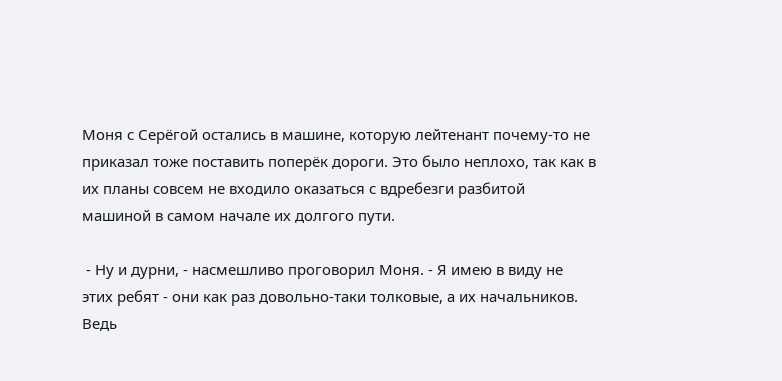Моня с Серёгой остались в машине, которую лейтенант почему-то не приказал тоже поставить поперёк дороги. Это было неплохо, так как в их планы совсем не входило оказаться с вдребезги разбитой машиной в самом начале их долгого пути.

 - Ну и дурни, - насмешливо проговорил Моня. - Я имею в виду не этих ребят - они как раз довольно-таки толковые, а их начальников. Ведь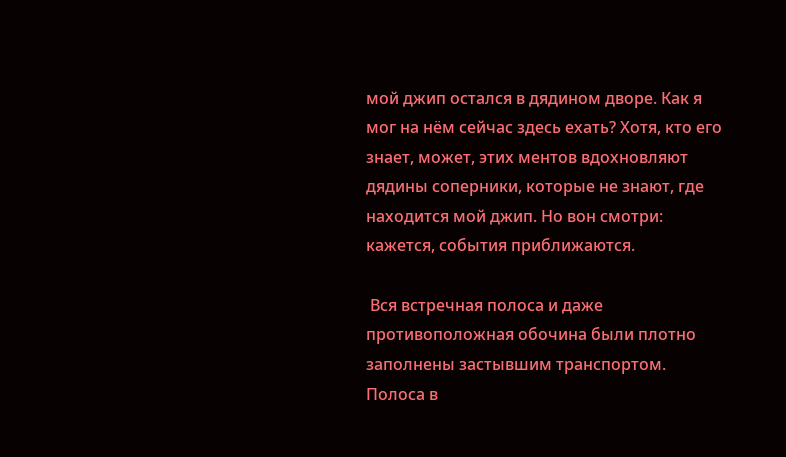мой джип остался в дядином дворе. Как я мог на нём сейчас здесь ехать? Хотя, кто его знает, может, этих ментов вдохновляют дядины соперники, которые не знают, где находится мой джип. Но вон смотри: кажется, события приближаются.

 Вся встречная полоса и даже противоположная обочина были плотно заполнены застывшим транспортом. Полоса в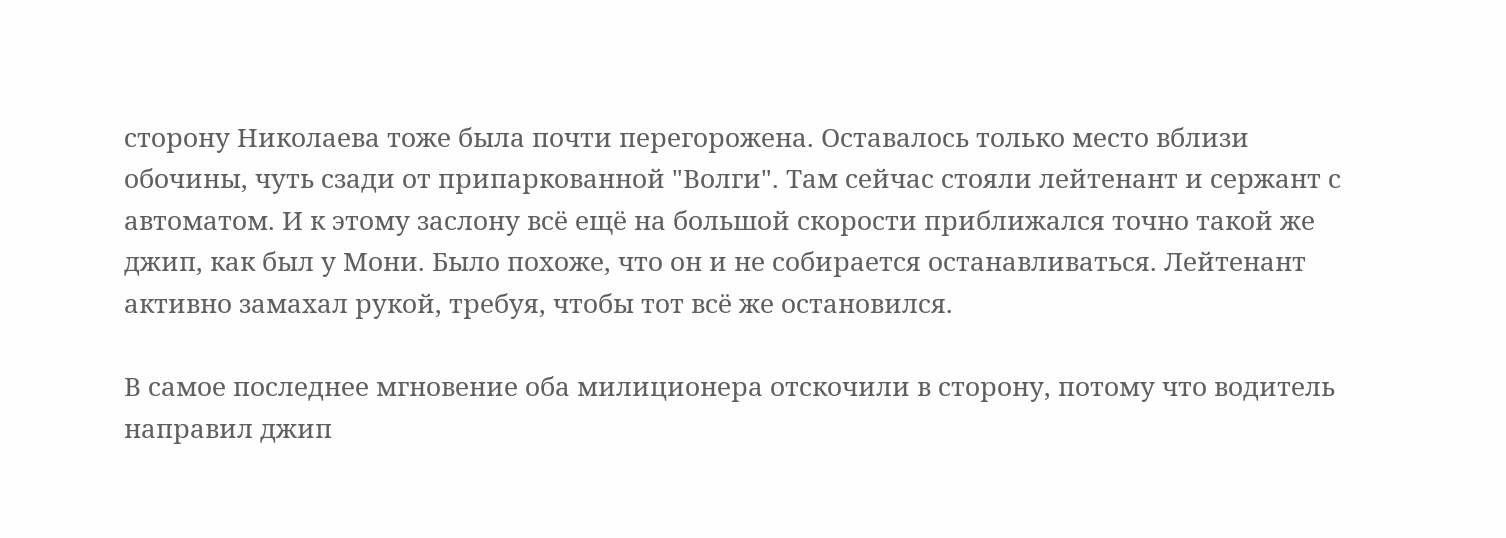сторону Николаева тоже была почти перегорожена. Оставалось только место вблизи обочины, чуть сзади от припаркованной "Волги". Там сейчас стояли лейтенант и сержант с автоматом. И к этому заслону всё ещё на большой скорости приближался точно такой же джип, как был у Мони. Было похоже, что он и не собирается останавливаться. Лейтенант активно замахал рукой, требуя, чтобы тот всё же остановился.

В самое последнее мгновение оба милиционера отскочили в сторону, потому что водитель направил джип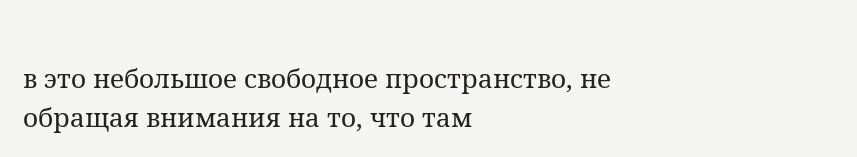в это небольшое свободное пространство, не обращая внимания на то, что там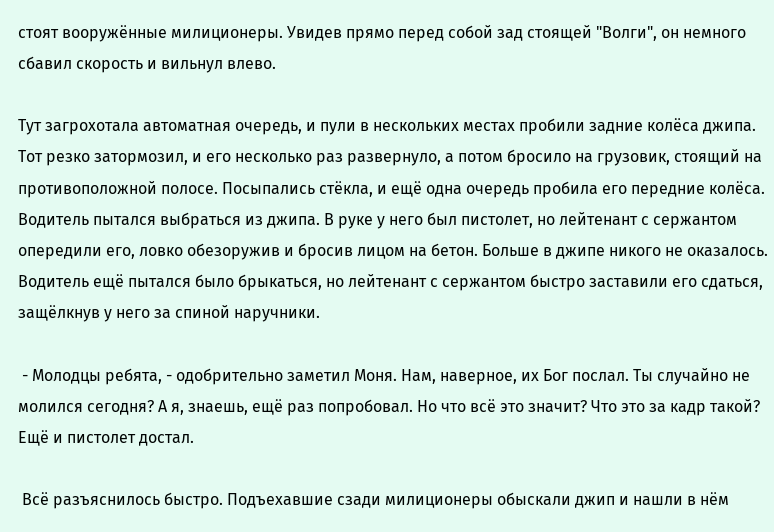стоят вооружённые милиционеры. Увидев прямо перед собой зад стоящей "Волги", он немного сбавил скорость и вильнул влево.

Тут загрохотала автоматная очередь, и пули в нескольких местах пробили задние колёса джипа. Тот резко затормозил, и его несколько раз развернуло, а потом бросило на грузовик, стоящий на противоположной полосе. Посыпались стёкла, и ещё одна очередь пробила его передние колёса. Водитель пытался выбраться из джипа. В руке у него был пистолет, но лейтенант с сержантом опередили его, ловко обезоружив и бросив лицом на бетон. Больше в джипе никого не оказалось. Водитель ещё пытался было брыкаться, но лейтенант с сержантом быстро заставили его сдаться, защёлкнув у него за спиной наручники.

 - Молодцы ребята, - одобрительно заметил Моня. Нам, наверное, их Бог послал. Ты случайно не молился сегодня? А я, знаешь, ещё раз попробовал. Но что всё это значит? Что это за кадр такой? Ещё и пистолет достал.

 Всё разъяснилось быстро. Подъехавшие сзади милиционеры обыскали джип и нашли в нём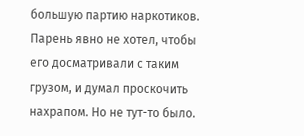большую партию наркотиков. Парень явно не хотел, чтобы его досматривали с таким грузом, и думал проскочить нахрапом. Но не тут-то было.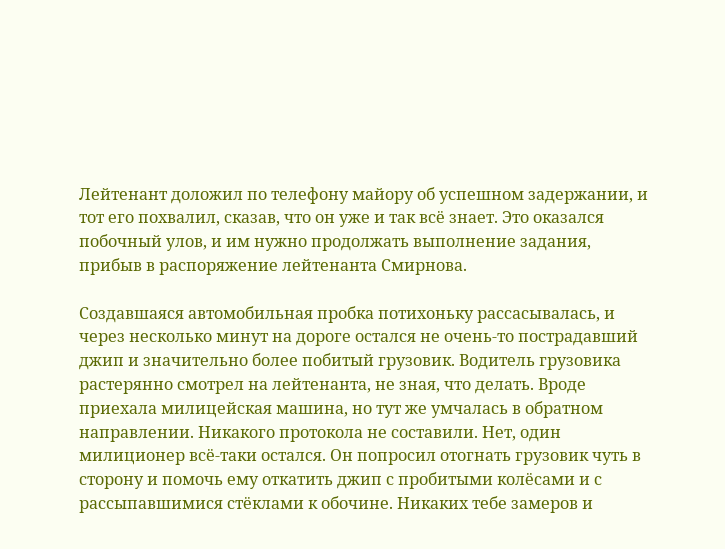Лейтенант доложил по телефону майору об успешном задержании, и тот его похвалил, сказав, что он уже и так всё знает. Это оказался побочный улов, и им нужно продолжать выполнение задания, прибыв в распоряжение лейтенанта Смирнова.

Создавшаяся автомобильная пробка потихоньку рассасывалась, и через несколько минут на дороге остался не очень-то пострадавший джип и значительно более побитый грузовик. Водитель грузовика растерянно смотрел на лейтенанта, не зная, что делать. Вроде приехала милицейская машина, но тут же умчалась в обратном направлении. Никакого протокола не составили. Нет, один милиционер всё-таки остался. Он попросил отогнать грузовик чуть в сторону и помочь ему откатить джип с пробитыми колёсами и с рассыпавшимися стёклами к обочине. Никаких тебе замеров и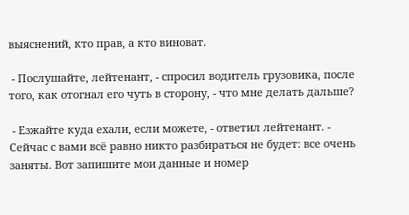выяснений, кто прав, а кто виноват.

 - Послушайте, лейтенант, - спросил водитель грузовика, после того, как отогнал его чуть в сторону, - что мне делать дальше?

 - Езжайте куда ехали, если можете, - ответил лейтенант. - Сейчас с вами всё равно никто разбираться не будет: все очень заняты. Вот запишите мои данные и номер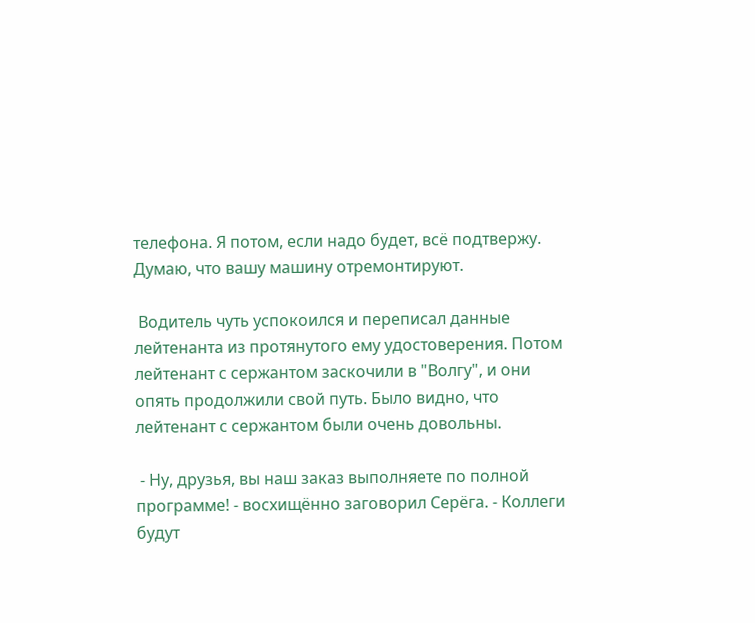телефона. Я потом, если надо будет, всё подтвержу. Думаю, что вашу машину отремонтируют.

 Водитель чуть успокоился и переписал данные лейтенанта из протянутого ему удостоверения. Потом лейтенант с сержантом заскочили в "Волгу", и они опять продолжили свой путь. Было видно, что лейтенант с сержантом были очень довольны.

 - Ну, друзья, вы наш заказ выполняете по полной программе! - восхищённо заговорил Серёга. - Коллеги будут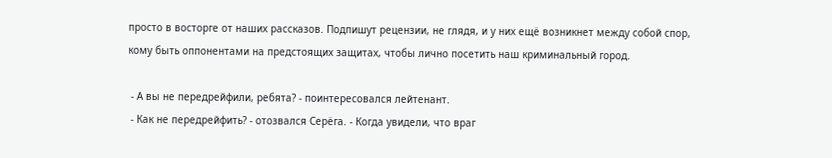просто в восторге от наших рассказов. Подпишут рецензии, не глядя, и у них ещё возникнет между собой спор, кому быть оппонентами на предстоящих защитах, чтобы лично посетить наш криминальный город.

 - А вы не передрейфили, ребята? - поинтересовался лейтенант.
 - Как не передрейфить? - отозвался Серёга. - Когда увидели, что враг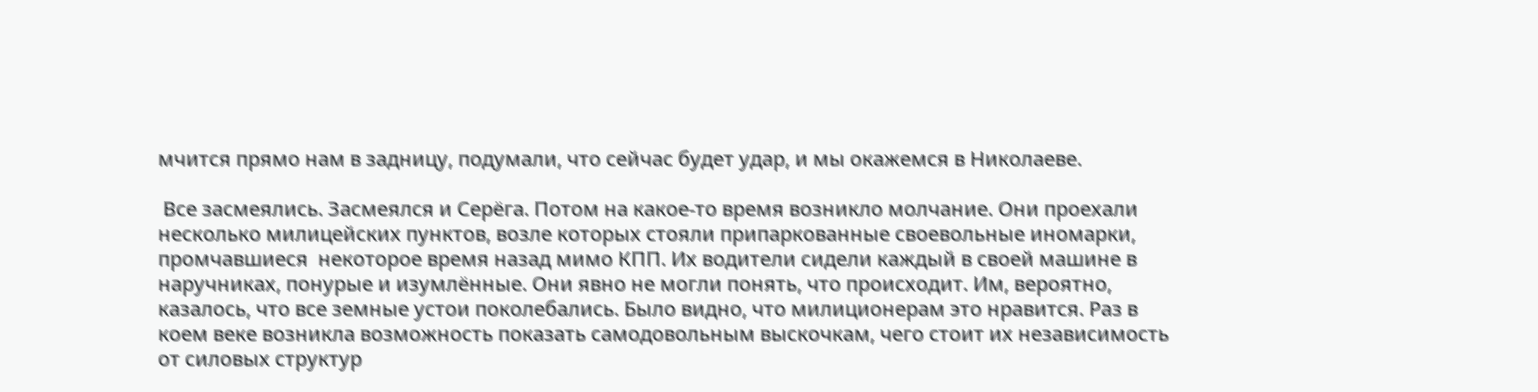мчится прямо нам в задницу, подумали, что сейчас будет удар, и мы окажемся в Николаеве.

 Все засмеялись. Засмеялся и Серёга. Потом на какое-то время возникло молчание. Они проехали несколько милицейских пунктов, возле которых стояли припаркованные своевольные иномарки, промчавшиеся  некоторое время назад мимо КПП. Их водители сидели каждый в своей машине в наручниках, понурые и изумлённые. Они явно не могли понять, что происходит. Им, вероятно, казалось, что все земные устои поколебались. Было видно, что милиционерам это нравится. Раз в коем веке возникла возможность показать самодовольным выскочкам, чего стоит их независимость от силовых структур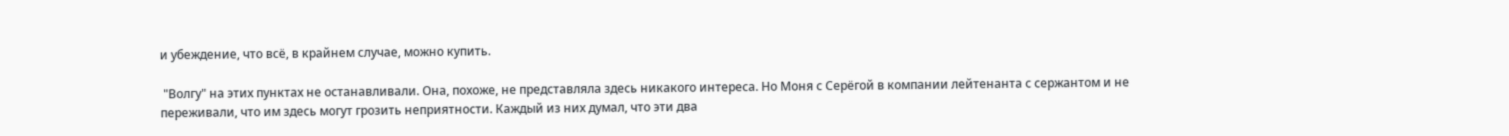и убеждение, что всё, в крайнем случае, можно купить.

 "Волгу" на этих пунктах не останавливали. Она, похоже, не представляла здесь никакого интереса. Но Моня с Серёгой в компании лейтенанта с сержантом и не переживали, что им здесь могут грозить неприятности. Каждый из них думал, что эти два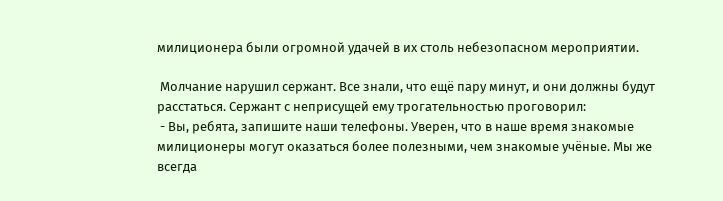милиционера были огромной удачей в их столь небезопасном мероприятии.

 Молчание нарушил сержант. Все знали, что ещё пару минут, и они должны будут расстаться. Сержант с неприсущей ему трогательностью проговорил:
 - Вы, ребята, запишите наши телефоны. Уверен, что в наше время знакомые милиционеры могут оказаться более полезными, чем знакомые учёные. Мы же всегда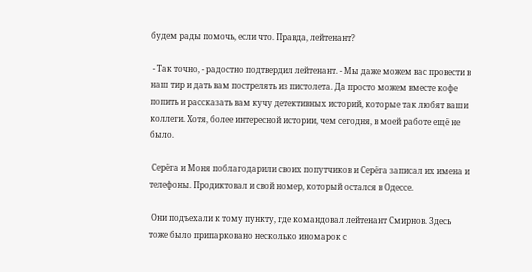будем рады помочь, если что. Правда, лейтенант?

 - Так точно, - радостно подтвердил лейтенант. - Мы даже можем вас провести в наш тир и дать вам пострелять из пистолета. Да просто можем вместе кофе попить и рассказать вам кучу детективных историй, которые так любят ваши коллеги. Хотя, более интересной истории, чем сегодня, в моей работе ещё не было.

 Серёга и Моня поблагодарили своих попутчиков и Серёга записал их имена и телефоны. Продиктовал и свой номер, который остался в Одессе.

 Они подъехали к тому пункту, где командовал лейтенант Смирнов. Здесь тоже было припарковано несколько иномарок с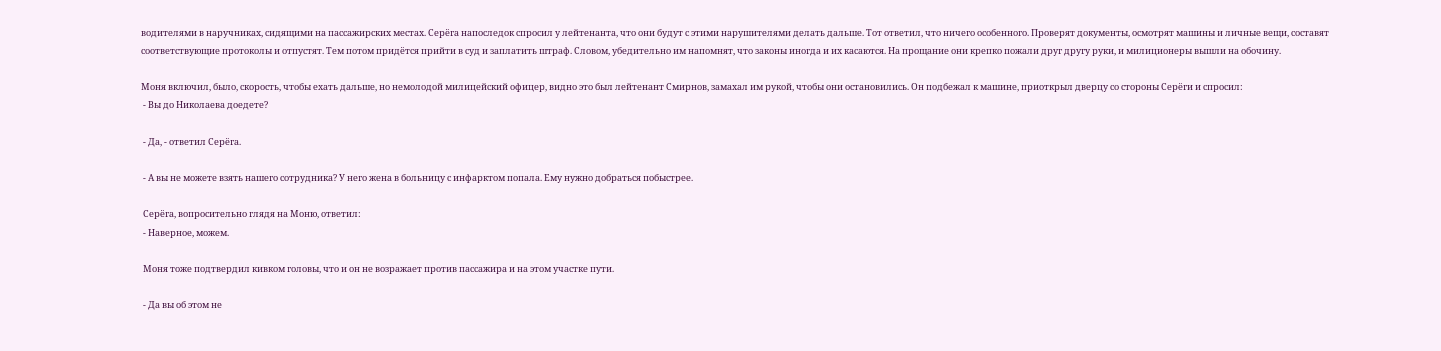водителями в наручниках, сидящими на пассажирских местах. Серёга напоследок спросил у лейтенанта, что они будут с этими нарушителями делать дальше. Тот ответил, что ничего особенного. Проверят документы, осмотрят машины и личные вещи, составят соответствующие протоколы и отпустят. Тем потом придётся прийти в суд и заплатить штраф. Словом, убедительно им напомнят, что законы иногда и их касаются. На прощание они крепко пожали друг другу руки, и милиционеры вышли на обочину.

Моня включил, было, скорость, чтобы ехать дальше, но немолодой милицейский офицер, видно это был лейтенант Смирнов, замахал им рукой, чтобы они остановились. Он подбежал к машине, приоткрыл дверцу со стороны Серёги и спросил:
 - Вы до Николаева доедете?

 - Да, - ответил Серёга.

 - А вы не можете взять нашего сотрудника? У него жена в больницу с инфарктом попала. Ему нужно добраться побыстрее.

 Серёга, вопросительно глядя на Моню, ответил:
 - Наверное, можем.

 Моня тоже подтвердил кивком головы, что и он не возражает против пассажира и на этом участке пути.

 - Да вы об этом не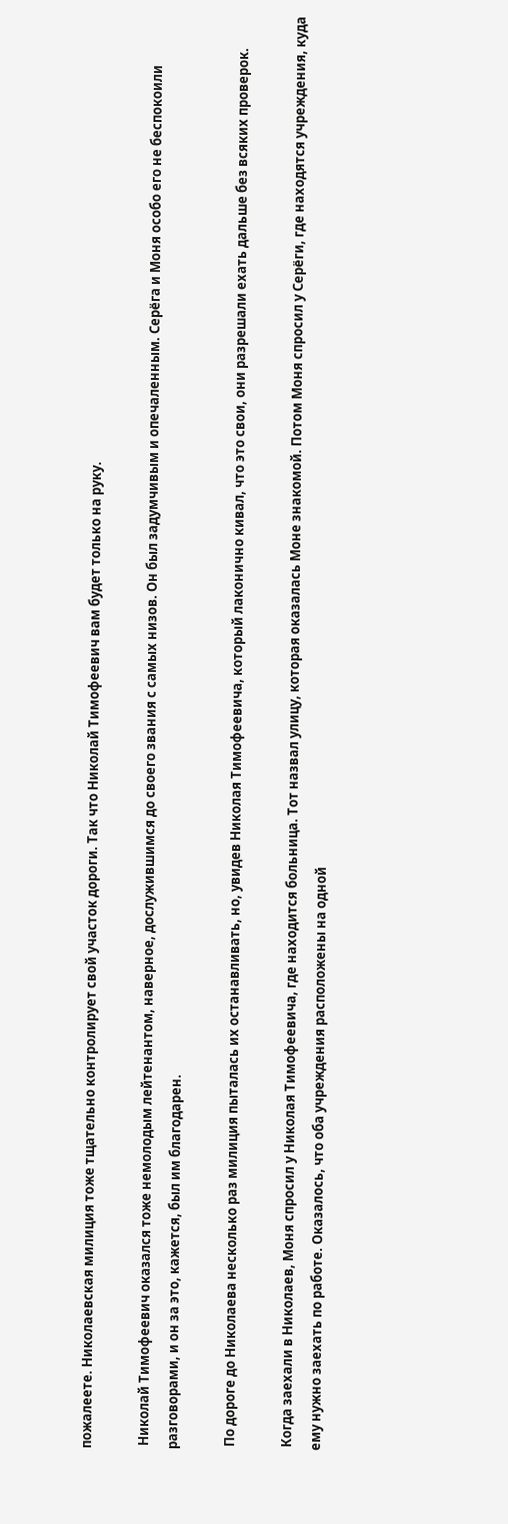пожалеете. Николаевская милиция тоже тщательно контролирует свой участок дороги. Так что Николай Тимофеевич вам будет только на руку.

 Николай Тимофеевич оказался тоже немолодым лейтенантом, наверное, дослужившимся до своего звания с самых низов. Он был задумчивым и опечаленным. Серёга и Моня особо его не беспокоили разговорами, и он за это, кажется, был им благодарен.

 По дороге до Николаева несколько раз милиция пыталась их останавливать, но, увидев Николая Тимофеевича, который лаконично кивал, что это свои, они разрешали ехать дальше без всяких проверок.

 Когда заехали в Николаев, Моня спросил у Николая Тимофеевича, где находится больница. Тот назвал улицу, которая оказалась Моне знакомой. Потом Моня спросил у Серёги, где находятся учреждения, куда ему нужно заехать по работе. Оказалось, что оба учреждения расположены на одной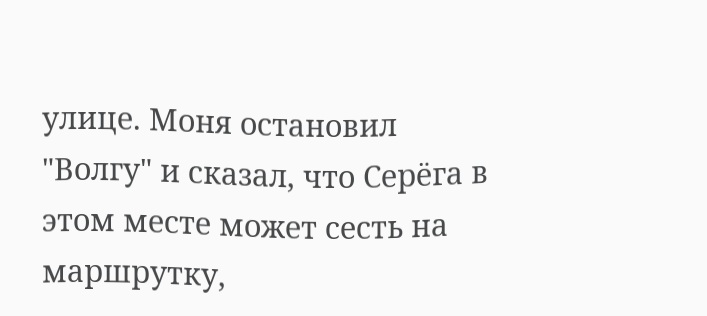улице. Моня остановил "Волгу" и сказал, что Серёга в этом месте может сесть на маршрутку,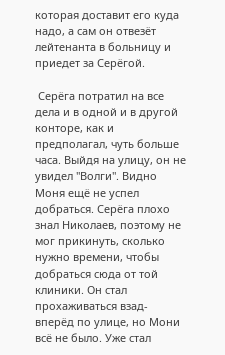которая доставит его куда надо, а сам он отвезёт лейтенанта в больницу и приедет за Серёгой.

 Серёга потратил на все дела и в одной и в другой конторе, как и предполагал, чуть больше часа. Выйдя на улицу, он не увидел "Волги". Видно Моня ещё не успел добраться. Серёга плохо знал Николаев, поэтому не мог прикинуть, сколько нужно времени, чтобы добраться сюда от той клиники. Он стал прохаживаться взад-вперёд по улице, но Мони всё не было. Уже стал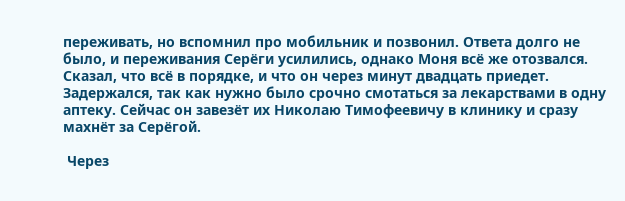переживать, но вспомнил про мобильник и позвонил. Ответа долго не было, и переживания Серёги усилились, однако Моня всё же отозвался. Сказал, что всё в порядке, и что он через минут двадцать приедет. Задержался, так как нужно было срочно смотаться за лекарствами в одну аптеку. Сейчас он завезёт их Николаю Тимофеевичу в клинику и сразу махнёт за Серёгой.

 Через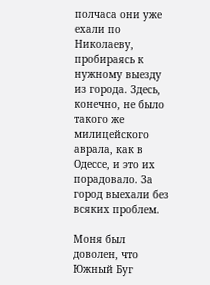полчаса они уже ехали по Николаеву, пробираясь к нужному выезду из города. Здесь, конечно, не было такого же милицейского аврала, как в Одессе, и это их порадовало. За город выехали без всяких проблем.

Моня был доволен, что Южный Буг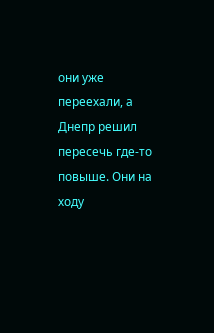они уже переехали, а Днепр решил пересечь где-то повыше. Они на ходу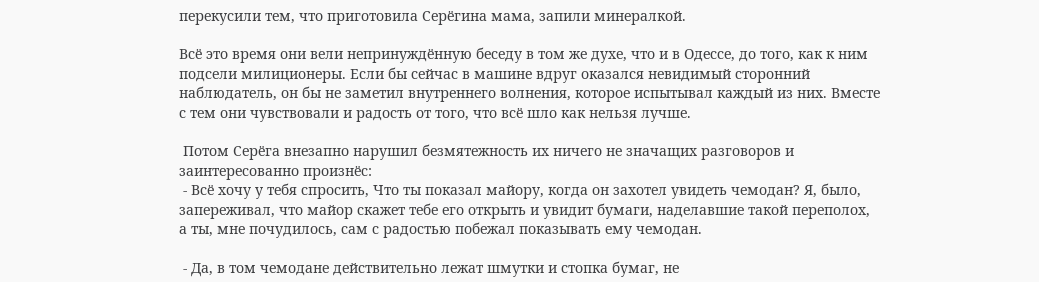перекусили тем, что приготовила Серёгина мама, запили минералкой.

Всё это время они вели непринуждённую беседу в том же духе, что и в Одессе, до того, как к ним подсели милиционеры. Если бы сейчас в машине вдруг оказался невидимый сторонний наблюдатель, он бы не заметил внутреннего волнения, которое испытывал каждый из них. Вместе с тем они чувствовали и радость от того, что всё шло как нельзя лучше.

 Потом Серёга внезапно нарушил безмятежность их ничего не значащих разговоров и заинтересованно произнёс:
 - Всё хочу у тебя спросить, Что ты показал майору, когда он захотел увидеть чемодан? Я, было, запереживал, что майор скажет тебе его открыть и увидит бумаги, наделавшие такой переполох, а ты, мне почудилось, сам с радостью побежал показывать ему чемодан.

 - Да, в том чемодане действительно лежат шмутки и стопка бумаг, не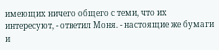имеющих ничего общего с теми, что их интересуют, - ответил Моня. - настоящие же бумаги и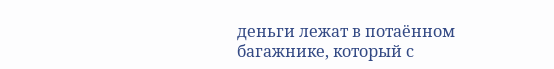деньги лежат в потаённом багажнике, который с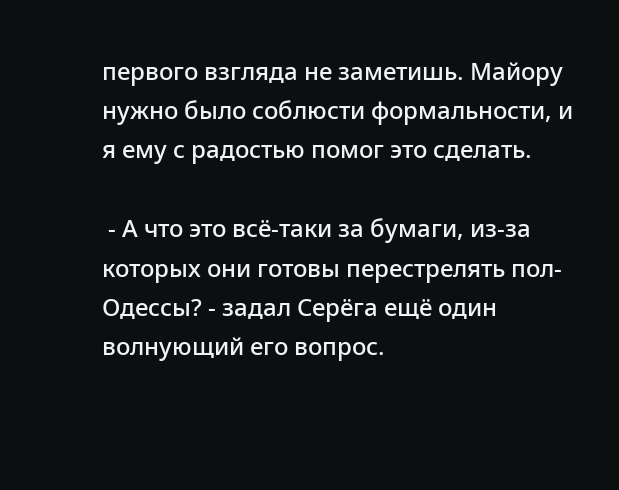первого взгляда не заметишь. Майору нужно было соблюсти формальности, и я ему с радостью помог это сделать.

 - А что это всё-таки за бумаги, из-за которых они готовы перестрелять пол-Одессы? - задал Серёга ещё один волнующий его вопрос.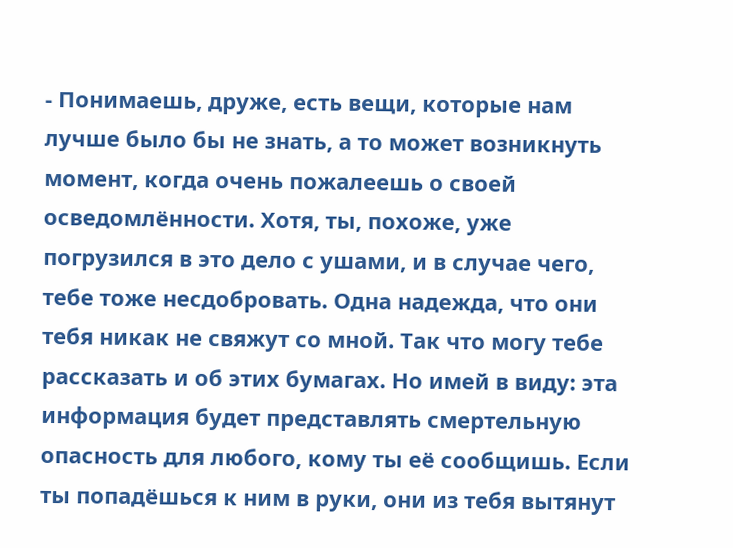- Понимаешь, друже, есть вещи, которые нам лучше было бы не знать, а то может возникнуть момент, когда очень пожалеешь о своей осведомлённости. Хотя, ты, похоже, уже погрузился в это дело с ушами, и в случае чего, тебе тоже несдобровать. Одна надежда, что они тебя никак не свяжут со мной. Так что могу тебе рассказать и об этих бумагах. Но имей в виду: эта информация будет представлять смертельную опасность для любого, кому ты её сообщишь. Если ты попадёшься к ним в руки, они из тебя вытянут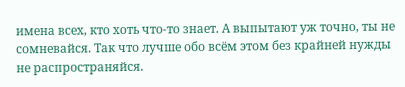имена всех, кто хоть что-то знает. А выпытают уж точно, ты не сомневайся. Так что лучше обо всём этом без крайней нужды не распространяйся.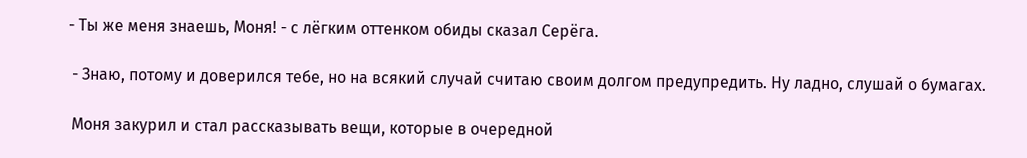- Ты же меня знаешь, Моня! - с лёгким оттенком обиды сказал Серёга.

 - Знаю, потому и доверился тебе, но на всякий случай считаю своим долгом предупредить. Ну ладно, слушай о бумагах.

 Моня закурил и стал рассказывать вещи, которые в очередной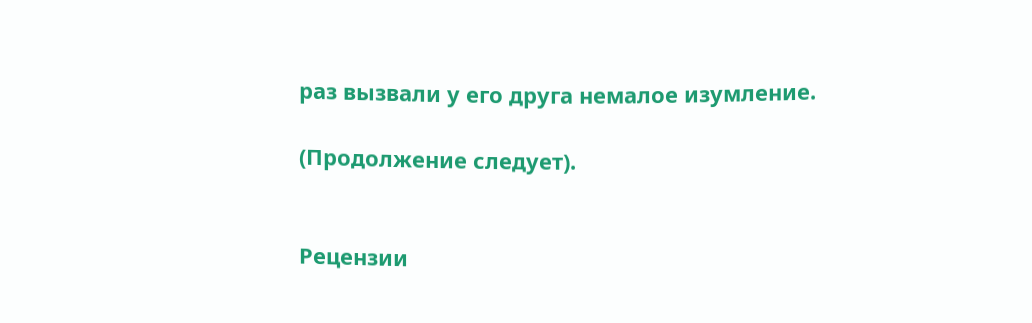раз вызвали у его друга немалое изумление.

(Продолжение следует).


Рецензии